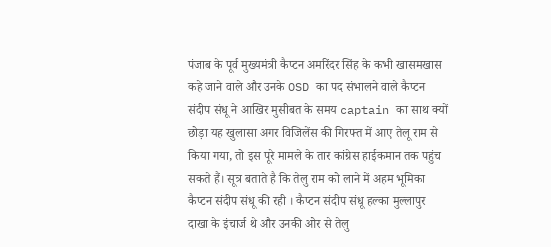पंजाब के पूर्व मुख्यमंत्री कैप्टन अमरिंदर सिंह के कभी खासमखास कहे जाने वाले और उनके OSD का पद संभालने वाले कैप्टन संदीप संधू ने आखिर मुसीबत के समय captain का साथ क्यों छोड़ा यह खुलासा अगर विजिलेंस की गिरफ्त में आए तेलू राम से किया गया, तो इस पूरे मामले के तार कांग्रेस हाईकमान तक पहुंच सकते हैं। सूत्र बताते है कि तेलु राम को लाने में अहम भूमिका कैप्टन संदीप संधू की रही । कैप्टन संदीप संधू हल्का मुल्लापुर दाखा के इंचार्ज थे और उनकी ओर से तेलु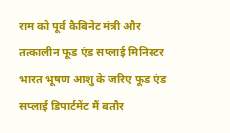राम को पूर्व कैबिनेट मंत्री और तत्कालीन फूड एंड सप्लाई मिनिस्टर भारत भूषण आशु के जरिए फूड एंड सप्लाई डिपार्टमेंट मैं बतौर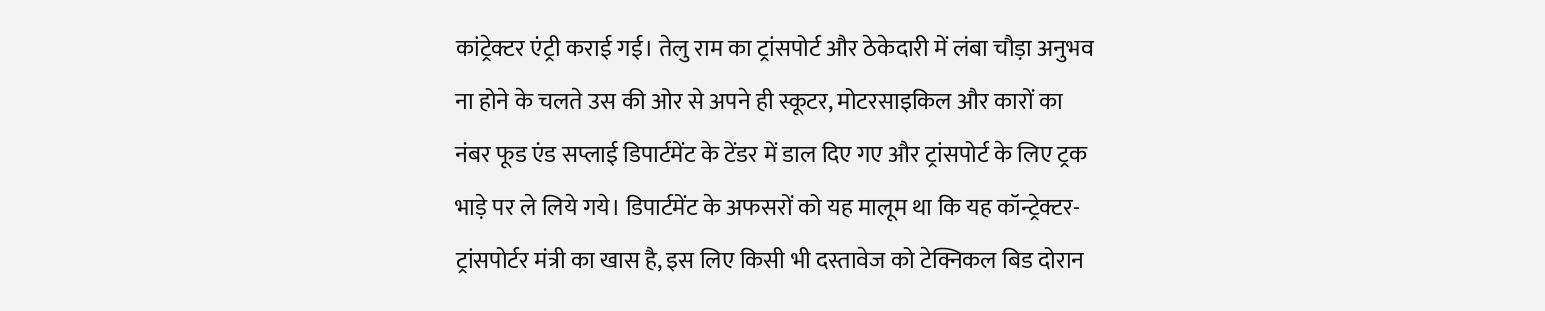कांट्रेक्टर एंट्री कराई गई। तेलु राम का ट्रांसपोर्ट और ठेकेदारी में लंबा चौड़ा अनुभव ना होने के चलते उस की ओर से अपने ही स्कूटर, मोटरसाइकिल और कारों का नंबर फूड एंड सप्लाई डिपार्टमेंट के टेंडर में डाल दिए गए और ट्रांसपोर्ट के लिए ट्रक भाड़े पर ले लिये गये। डिपार्टमेंट के अफसरों को यह मालूम था कि यह कॉन्ट्रेक्टर- ट्रांसपोर्टर मंत्री का खास है, इस लिए किसी भी दस्तावेज को टेक्निकल बिड दोरान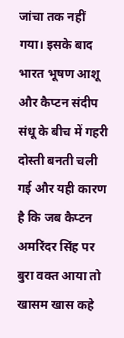जांचा तक नहीं गया। इसके बाद भारत भूषण आशू और कैप्टन संदीप संधू के बीच में गहरी दोस्ती बनती चली गई और यही कारण है कि जब कैप्टन अमरिंदर सिंह पर बुरा वक्त आया तो खासम खास कहे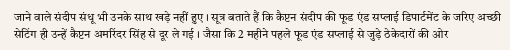जाने वाले संदीप संधू भी उनके साथ खड़े नहीं हुए । सूत्र बताते हैं कि कैप्टन संदीप की फूड एंड सप्लाई डिपार्टमेंट के जरिए अच्छी सेटिंग ही उन्हें कैप्टन अमरिंदर सिंह से दूर ले गई । जैसा कि 2 महीने पहले फूड एंड सप्लाई से जुड़े ठेकेदारों की ओर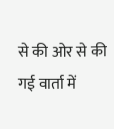से की ओर से की गई वार्ता में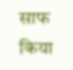साफ किया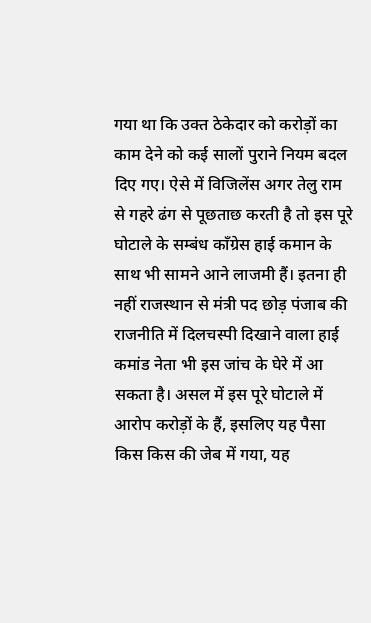गया था कि उक्त ठेकेदार को करोड़ों का काम देने को कई सालों पुराने नियम बदल दिए गए। ऐसे में विजिलेंस अगर तेलु राम से गहरे ढंग से पूछताछ करती है तो इस पूरे घोटाले के सम्बंध काँग्रेस हाई कमान के साथ भी सामने आने लाजमी हैं। इतना ही नहीं राजस्थान से मंत्री पद छोड़ पंजाब की राजनीति में दिलचस्पी दिखाने वाला हाई कमांड नेता भी इस जांच के घेरे में आ सकता है। असल में इस पूरे घोटाले में आरोप करोड़ों के हैं, इसलिए यह पैसा किस किस की जेब में गया, यह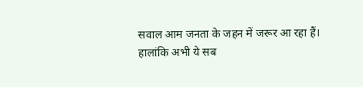सवाल आम जनता के जहन में जरूर आ रहा हैं। हालांकि अभी ये सब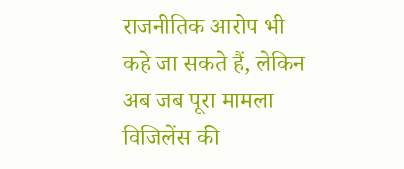राजनीतिक आरोप भी कहे जा सकते हैं, लेकिन अब जब पूरा मामला विजिलेंस की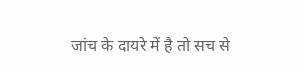जांच के दायरे में है तो सच से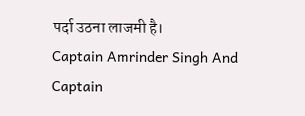पर्दा उठना लाजमी है।
Captain Amrinder Singh And Captain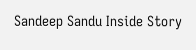Sandeep Sandu Inside Story